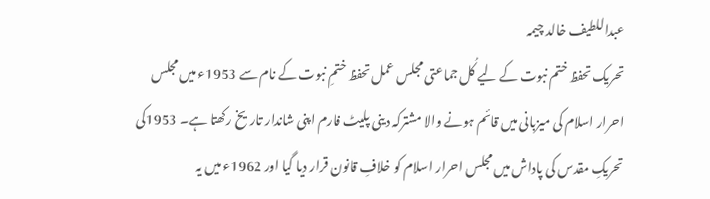عبداللطیف خالد چیمہ
تحریک تحفظ ختم نبوت کے لیے کُل جماعتی مجلس عمل تحفظ ختمِ نبوت کے نام سے 1953ء میں مجلس احرار اسلام کی میزبانی میں قائم ہونے والا مشترکہ دینی پلیٹ فارم اپنی شاندار تاریخ رکھتا ہے۔ 1953کی تحریکِ مقدس کی پاداش میں مجلس احرار اسلام کو خلافِ قانون قرار دیا گیا اور 1962ء میں یہ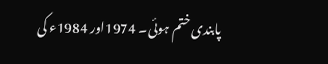پابندی ختم ہوئی۔ 1974اور 1984ء کی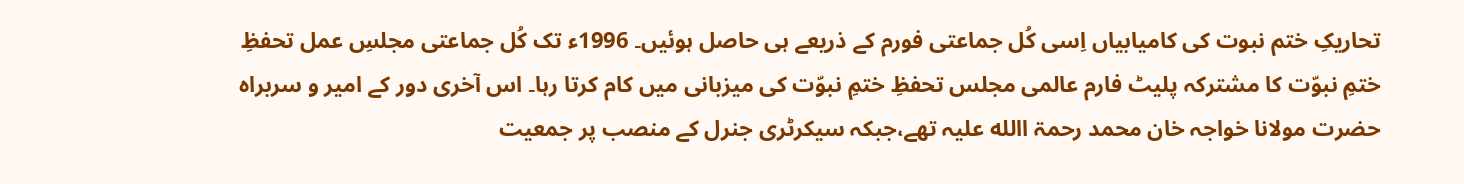تحاریکِ ختم نبوت کی کامیابیاں اِسی کُل جماعتی فورم کے ذریعے ہی حاصل ہوئیں۔ 1996ء تک کُل جماعتی مجلسِ عمل تحفظِ ختمِ نبوّت کا مشترکہ پلیٹ فارم عالمی مجلس تحفظِ ختمِ نبوّت کی میزبانی میں کام کرتا رہا۔ اس آخری دور کے امیر و سربراہ حضرت مولانا خواجہ خان محمد رحمۃ االله علیہ تھے،جبکہ سیکرٹری جنرل کے منصب پر جمعیت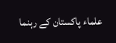علماء پاکستان کے رہنما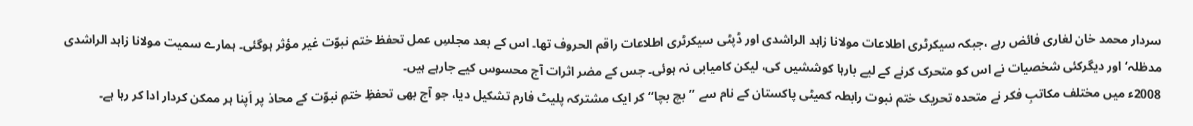سردار محمد خان لغاری فائض رہے ،جبکہ سیکرٹری اطلاعات مولانا زاہد الراشدی اور ڈپٹی سیکرٹری اطلاعات راقم الحروف تھا۔ اس کے بعد مجلسِ عمل تحفظ ختم نبوّت غیر مؤثر ہوگئی۔ ہمارے سمیت مولانا زاہد الراشدی مدظلہ‘ اور دیگرکئی شخصیات نے اس کو متحرک کرنے کے لیے بارہا کوششیں کی، لیکن کامیابی نہ ہوئی۔ جس کے مضر اثرات آج محسوس کیے جارہے ہیں۔
2008ء میں مختلف مکاتبِ فکر نے متحدہ تحریک ختم نبوت رابطہ کمیٹی پاکستان کے نام سے ’’بچ بچا‘‘ کر ایک مشترکہ پلیٹ فارم تشکیل دیا، جو آج بھی تحفظِ ختمِ نبوّت کے محاذ پر اَپنا ہر ممکن کردار ادا کر رہا ہے۔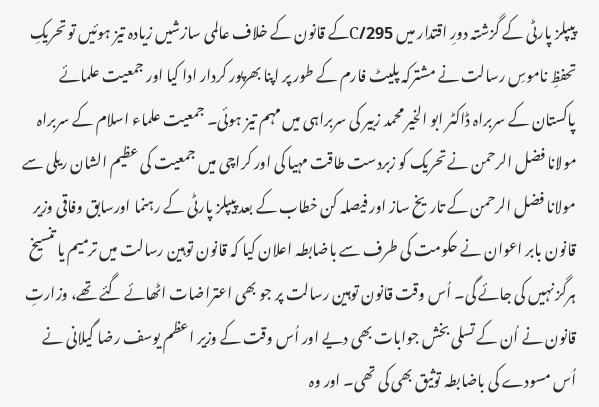پیپلز پارٹی کے گزشتہ دورِ اقتدار میں 295/Cکے قانون کے خلاف عالمی سازشیں زیادہ تیز ہوئیں تو تحریکِ تحفظِ ناموسِ رسالت نے مشترکہ پلیٹ فارم کے طور پر اپنا بھرپور کردار ادا کیا اور جمعیت علمائے پاکستان کے سربراہ ڈاکٹر ابو الخیر محمد زبیر کی سربراہی میں مہم تیز ہوئی۔ جمعیت علماء اسلام کے سربراہ مولانا فضل الرحمن نے تحریک کو زبردست طاقت مہیا کی اور کراچی میں جمعیت کی عظیم الشان ریلی سے مولانا فضل الرحمن کے تاریخ ساز اور فیصلہ کن خطاب کے بعد پیپلز پارٹی کے رہنما اورسابق وفاقی وزیر قانون بابر اعوان نے حکومت کی طرف سے باضابطہ اعلان کیا کہ قانون توہین رسالت میں ترمیم یا تنسیخ ہرگز نہیں کی جائے گی۔ اُس وقت قانون توہین رسالت پر جو بھی اعتراضات اٹھائے گئے تھے، وزارتِ قانون نے اُن کے تسلی بخش جوابات بھی دیے اور اُس وقت کے وزیر اعظم یوسف رضا گیلانی نے اُس مسودے کی باضابطہ توثیق بھی کی تھی۔ اور وہ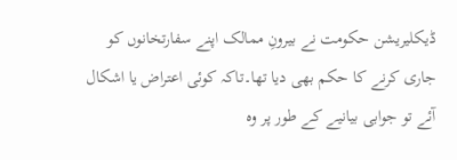ڈیکلیریشن حکومت نے بیرونِ ممالک اپنے سفارتخانوں کو جاری کرنے کا حکم بھی دیا تھا۔تاکہ کوئی اعتراض یا اشکال آئے تو جوابی بیانیے کے طور پر وہ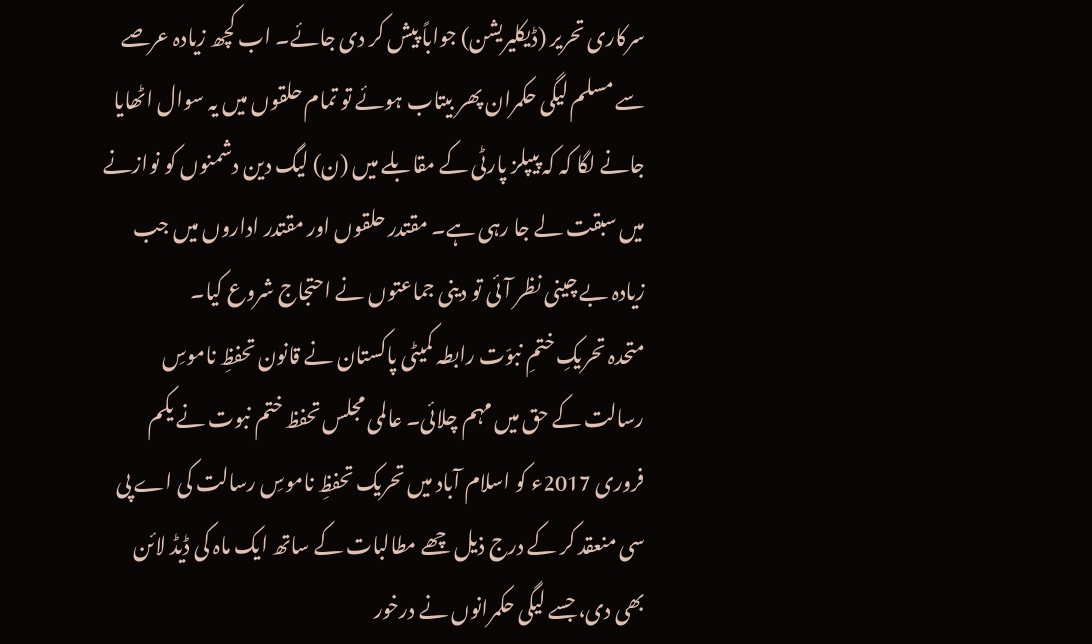سرکاری تحریر (ڈیکلیریشن) جواباً پیش کر دی جائے۔ اب کچھ زیادہ عرصے سے مسلم لیگی حکمران پھر بیتاب ہوئے تو تمام حلقوں میں یہ سوال اٹھایا جانے لگا کہ کہ پیپلز پارٹی کے مقابلے میں (ن) لیگ دین دشمنوں کو نوازنے میں سبقت لے جا رہی ہے۔ مقتدر حلقوں اور مقتدر اداروں میں جب زیادہ بے چینی نظر آئی تو دینی جماعتوں نے احتجاج شروع کیا۔
متحدہ تحریکِ ختمِ نبوّت رابطہ کمیٹی پاکستان نے قانون تحفظِ ناموسِ رسالت کے حق میں مہم چلائی۔ عالمی مجلس تحفظ ختم نبوت نے یکم فروری 2017ء کو اسلام آباد میں تحریک تحفظِ ناموسِ رسالت کی اے پی سی منعقد کر کے درج ذیل چھے مطالبات کے ساتھ ایک ماہ کی ڈیڈ لائن بھی دی، جسے لیگی حکمرانوں نے درخور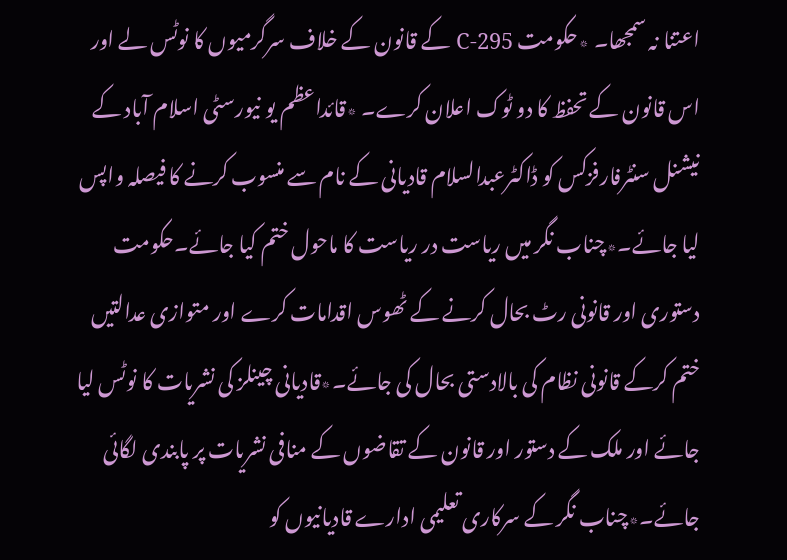اعتنا نہ سمجھا۔ ٭حکومت 295-C کے قانون کے خلاف سرگرمیوں کا نوٹس لے اور اس قانون کے تحفظ کا دو ٹوک اعلان کرے۔ ٭قائداعظم یو نیورسٹی اسلام آباد کے نیشنل سنٹرفارفزکس کو ڈاکٹرعبدالسلام قادیانی کے نام سے منسوب کرنے کا فیصلہ واپس لیا جائے۔٭چناب نگر میں ریاست در ریاست کا ماحول ختم کیا جائے۔حکومت دستوری اور قانونی رٹ بحال کرنے کے ٹھوس اقدامات کرے اور متوازی عدالتیں ختم کرکے قانونی نظام کی بالادستی بحال کی جائے۔٭قادیانی چینلز کی نشریات کا نوٹس لیا جائے اور ملک کے دستور اور قانون کے تقاضوں کے منافی نشریات پر پابندی لگائی جائے۔٭چناب نگر کے سرکاری تعلیمی ادارے قادیانیوں کو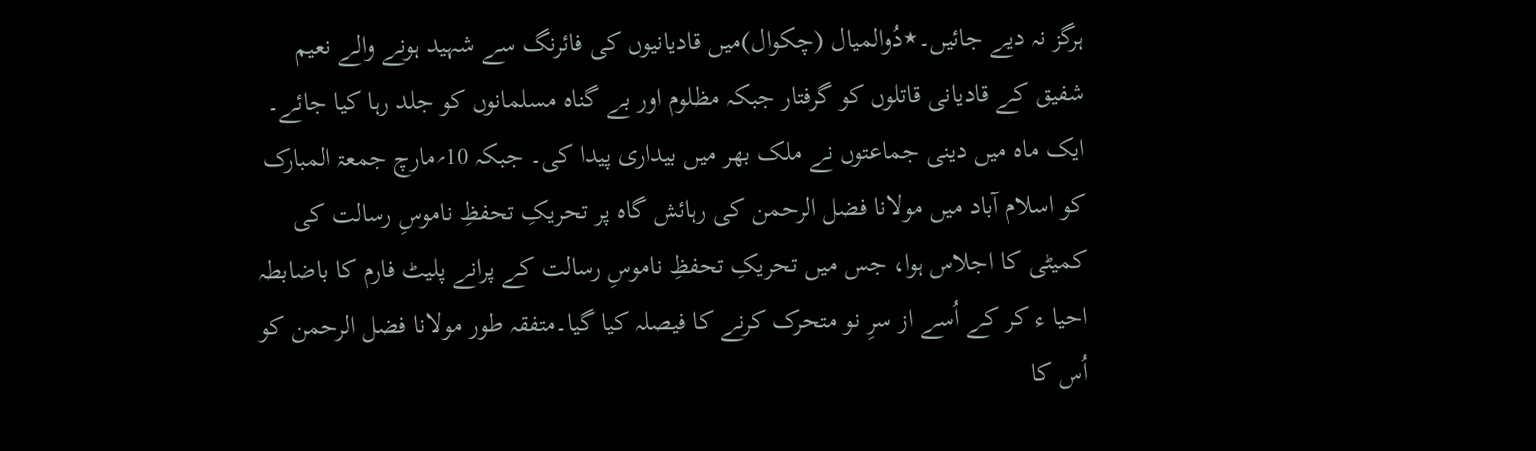ہرگز نہ دیے جائیں۔٭دُوالمیال (چکوال)میں قادیانیوں کی فائرنگ سے شہید ہونے والے نعیم شفیق کے قادیانی قاتلوں کو گرفتار جبکہ مظلوم اور بے گناہ مسلمانوں کو جلد رہا کیا جائے۔
ایک ماہ میں دینی جماعتوں نے ملک بھر میں بیداری پیدا کی۔ جبکہ 10؍مارچ جمعۃ المبارک کو اسلام آباد میں مولانا فضل الرحمن کی رہائش گاہ پر تحریکِ تحفظِ ناموسِ رسالت کی کمیٹی کا اجلاس ہوا، جس میں تحریکِ تحفظِ ناموسِ رسالت کے پرانے پلیٹ فارم کا باضابطہ احیا ء کر کے اُسے از سرِ نو متحرک کرنے کا فیصلہ کیا گیا۔متفقہ طور مولانا فضل الرحمن کو اُس کا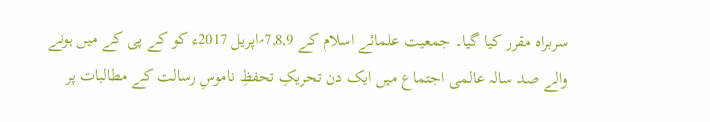سربراہ مقرر کیا گیا۔ جمعیت علمائے اسلام کے 7,8,9؍اپریل 2017ء کو کے پی کے میں ہونے والے صد سالہ عالمی اجتماع میں ایک دن تحریکِ تحفظِ ناموسِ رسالت کے مطالبات پر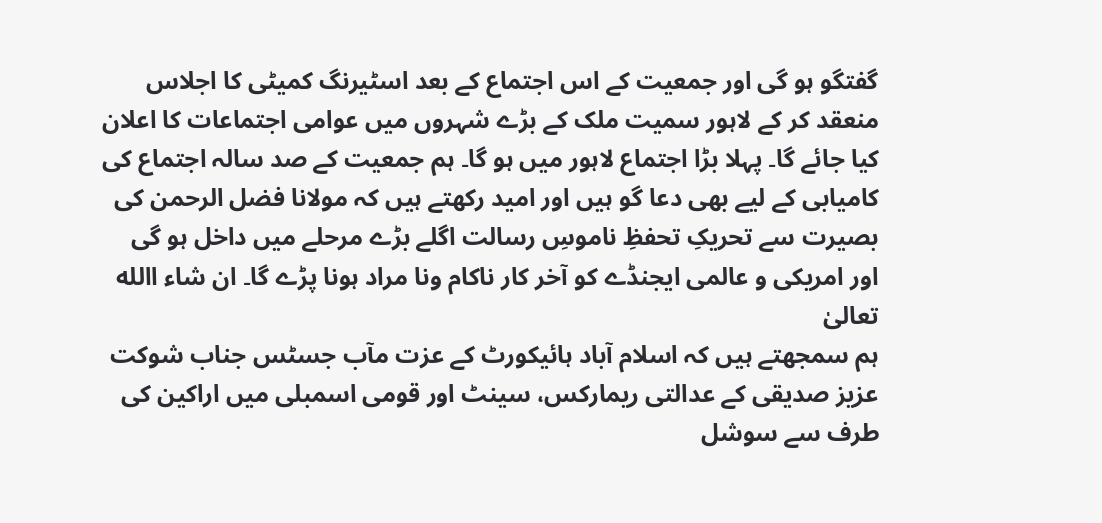گفتگو ہو گی اور جمعیت کے اس اجتماع کے بعد اسٹیرنگ کمیٹی کا اجلاس منعقد کر کے لاہور سمیت ملک کے بڑے شہروں میں عوامی اجتماعات کا اعلان کیا جائے گا۔ پہلا بڑا اجتماع لاہور میں ہو گا۔ ہم جمعیت کے صد سالہ اجتماع کی کامیابی کے لیے بھی دعا گو ہیں اور امید رکھتے ہیں کہ مولانا فضل الرحمن کی بصیرت سے تحریکِ تحفظِ ناموسِ رسالت اگلے بڑے مرحلے میں داخل ہو گی اور امریکی و عالمی ایجنڈے کو آخر کار ناکام ونا مراد ہونا پڑے گا۔ ان شاء االله تعالیٰ
ہم سمجھتے ہیں کہ اسلام آباد ہائیکورٹ کے عزت مآب جسٹس جناب شوکت عزیز صدیقی کے عدالتی ریمارکس، سینٹ اور قومی اسمبلی میں اراکین کی طرف سے سوشل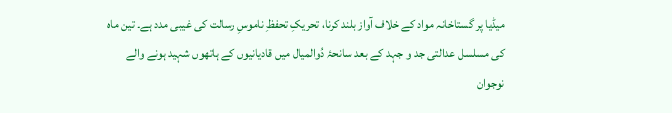میڈیا پر گستاخانہ مواد کے خلاف آواز بلند کرنا، تحریکِ تحفظِ ناموسِ رسالت کی غیبی مدد ہے۔ تین ماہ کی مسلسل عدالتی جد و جہد کے بعد سانحۂ دُوالمیال میں قادیانیوں کے ہاتھوں شہید ہونے والے نوجوان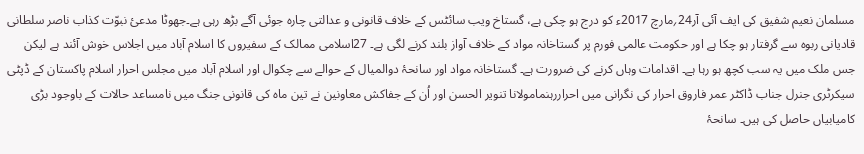مسلمان نعیم شفیق کی ایف آئی آر24؍مارچ 2017ء کو درج ہو چکی ہے، گستاخ ویب سائٹس کے خلاف قانونی و عدالتی چارہ جوئی آگے بڑھ رہی ہے۔جھوٹا مدعیٔ نبوّت کذاب ناصر سلطانی قادیانی ربوہ سے گرفتار ہو چکا ہے اور حکومت عالمی فورم پر گستاخانہ مواد کے خلاف آواز بلند کرنے لگی ہے۔ 27اسلامی ممالک کے سفیروں کا اسلام آباد میں اجلاس خوش آئند ہے لیکن جس ملک میں یہ سب کچھ ہو رہا ہے۔ اقدامات وہاں کرنے کی ضرورت ہے۔ گستاخانہ مواد اور سانحۂ دوالمیال کے حوالے سے چکوال اور اسلام آباد میں مجلس احرار اسلام پاکستان کے ڈپٹی سیکرٹری جنرل جناب ڈاکٹر عمر فاروق احرار کی نگرانی میں احراررہنمامولانا تنویر الحسن اور اُن کے جفاکش معاونین نے تین ماہ کی قانونی جنگ میں نامساعد حالات کے باوجود بڑی کامیابیاں حاصل کی ہیں۔ سانحۂ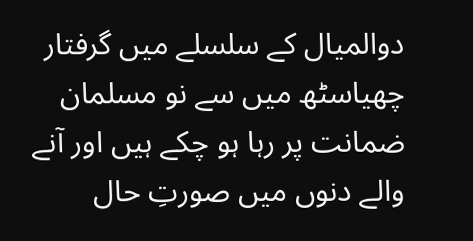دوالمیال کے سلسلے میں گرفتار چھیاسٹھ میں سے نو مسلمان ضمانت پر رہا ہو چکے ہیں اور آنے والے دنوں میں صورتِ حال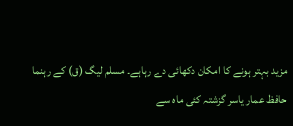مزید بہتر ہونے کا امکان دکھائی دے رہاہے۔ مسلم لیگ (ق) کے رہنما حافظ عمار یاسر گزشتہ کئی ماہ سے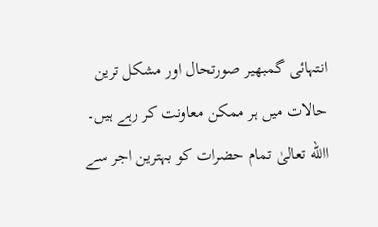انتہائی گمبھیر صورتحال اور مشکل ترین حالات میں ہر ممکن معاونت کر رہے ہیں۔ االله تعالیٰ تمام حضرات کو بہترین اجر سے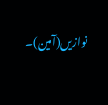نوازیں(آمین)۔